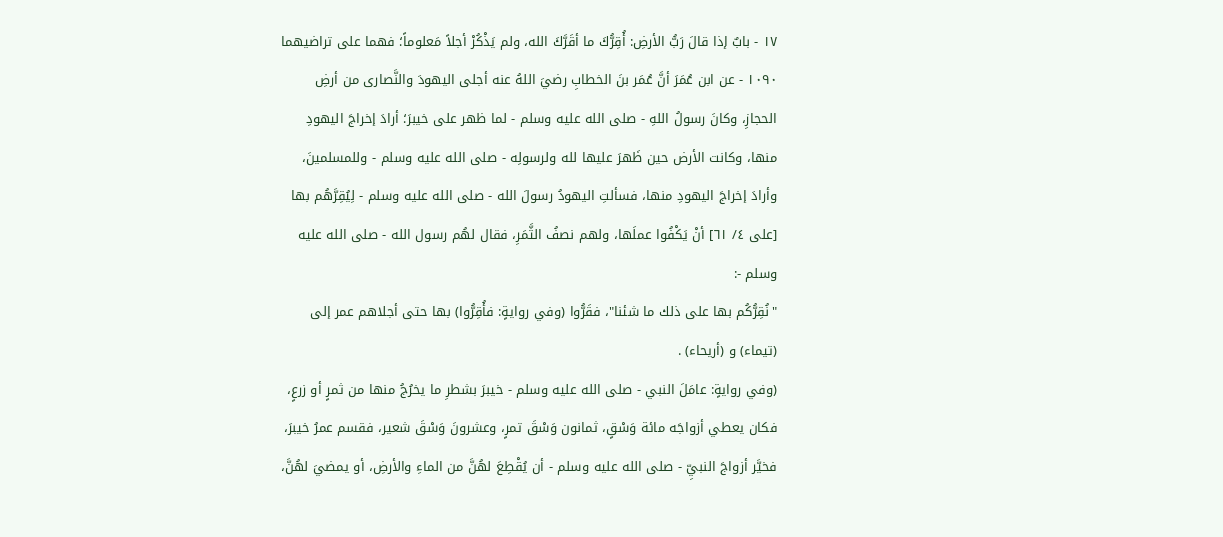١٧ - بابٌ إذا قالَ رَبُّ الأرضِ: أُقِرُّكَ ما أقَرَّكَ الله، ولم يَذْكُرْ أجلاً مَعلوماً؛ فهما على تراضيهما
١٠٩٠ - عن ابن عُمَرَ أنَّ عُمَر بنَ الخطابِ رضيَ اللهُ عنه أجلى اليهودَ والنَّصارى من أرضِ الحجازِ، وكانَ رسولُ اللهِ - صلى الله عليه وسلم - لما ظهر على خيبرَ؛ أرادَ إخراجَ اليهودِ منها، وكانت الأرض حين ظَهرَ عليها لله ولرسولِه - صلى الله عليه وسلم - وللمسلمينَ، وأرادَ إخراجَ اليهودِ منها، فسألتِ اليهودُ رسولَ الله - صلى الله عليه وسلم - لِيُقِرَّهُم بها [على ٤/ ٦١] أنْ يَكْفُوا عملَها، ولهم نصفُ الثَّمَرِ، فقال لهُم رسول الله - صلى الله عليه وسلم -:
"نُقِرُّكُم بها على ذلك ما شئنا"، فقَرُّوا (وفي روايةٍ: فأُقِرُّوا) بها حتى أجلاهم عمر إلى (تيماء) و (أريحاء) .
(وفي روايةٍ: عامَلَ النبي - صلى الله عليه وسلم - خيبرَ بشطرِ ما يخرُجُ منها من ثمرٍ أو زرعٍ، فكان يعطي أزواجَه مائة وَسْقٍ، ثمانون وَسْقَ تمرٍ، وعشرونَ وَسْقَ شعير، فقسم عمرُ خيبرَ، فخيَّر أزواجَ النبيِّ - صلى الله عليه وسلم - أن يُقْطِعَ لهُنَّ من الماءِ والأرضِ، أو يمضيَ لهُنَّ،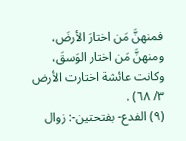فمنهنَّ مَن اختارَ الأرضَ، ومنهنَّ مَن اختار الوَسقَ، وكانت عائشة اختارت الأرض ٣/ ٦٨) .
(٩) الفدع- بفتحتين-: زوال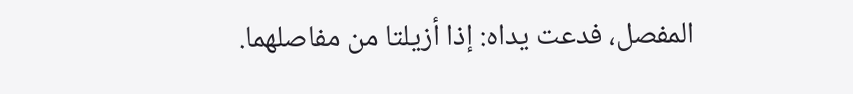المفصل، فدعت يداه: إذا أزيلتا من مفاصلهما.